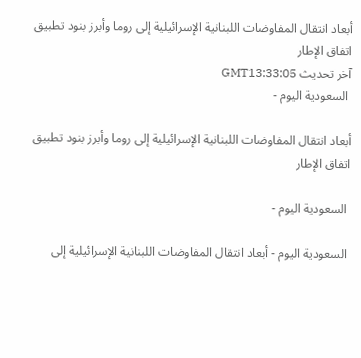أبعاد انتقال المفاوضات اللبنانية الإسرائيلية إلى روما وأبرز بنود تطبيق اتفاق الإطار
آخر تحديث GMT13:33:05
 السعودية اليوم -

أبعاد انتقال المفاوضات اللبنانية الإسرائيلية إلى روما وأبرز بنود تطبيق اتفاق الإطار

 السعودية اليوم -

 السعودية اليوم - أبعاد انتقال المفاوضات اللبنانية الإسرائيلية إلى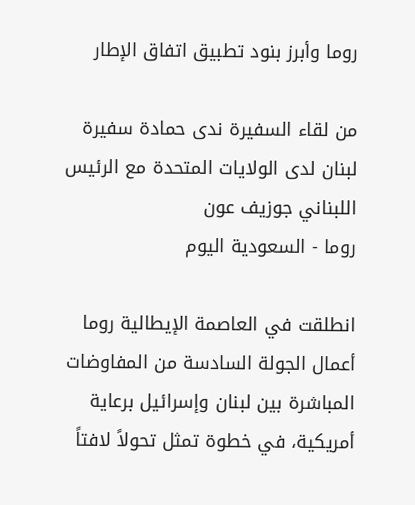روما وأبرز بنود تطبيق اتفاق الإطار

من لقاء السفيرة ندى حمادة سفيرة لبنان لدى الولايات المتحدة مع الرئيس اللبناني جوزيف عون
روما - السعودية اليوم

انطلقت في العاصمة الإيطالية روما أعمال الجولة السادسة من المفاوضات المباشرة بين لبنان وإسرائيل برعاية أمريكية، في خطوة تمثل تحولاً لافتاً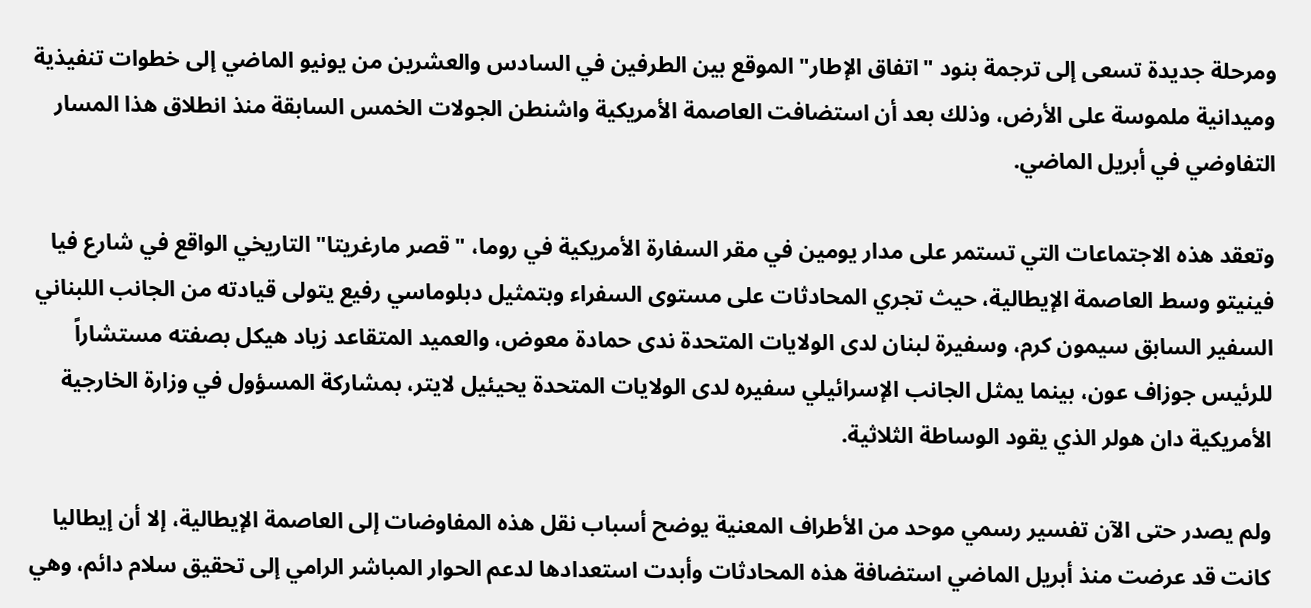ومرحلة جديدة تسعى إلى ترجمة بنود "اتفاق الإطار" الموقع بين الطرفين في السادس والعشرين من يونيو الماضي إلى خطوات تنفيذية وميدانية ملموسة على الأرض، وذلك بعد أن استضافت العاصمة الأمريكية واشنطن الجولات الخمس السابقة منذ انطلاق هذا المسار التفاوضي في أبريل الماضي.

وتعقد هذه الاجتماعات التي تستمر على مدار يومين في مقر السفارة الأمريكية في روما، "قصر مارغريتا" التاريخي الواقع في شارع فيا فينيتو وسط العاصمة الإيطالية، حيث تجري المحادثات على مستوى السفراء وبتمثيل دبلوماسي رفيع يتولى قيادته من الجانب اللبناني السفير السابق سيمون كرم، وسفيرة لبنان لدى الولايات المتحدة ندى حمادة معوض، والعميد المتقاعد زياد هيكل بصفته مستشاراً للرئيس جوزاف عون، بينما يمثل الجانب الإسرائيلي سفيره لدى الولايات المتحدة يحيئيل لايتر، بمشاركة المسؤول في وزارة الخارجية الأمريكية دان هولر الذي يقود الوساطة الثلاثية.

ولم يصدر حتى الآن تفسير رسمي موحد من الأطراف المعنية يوضح أسباب نقل هذه المفاوضات إلى العاصمة الإيطالية، إلا أن إيطاليا كانت قد عرضت منذ أبريل الماضي استضافة هذه المحادثات وأبدت استعدادها لدعم الحوار المباشر الرامي إلى تحقيق سلام دائم، وهي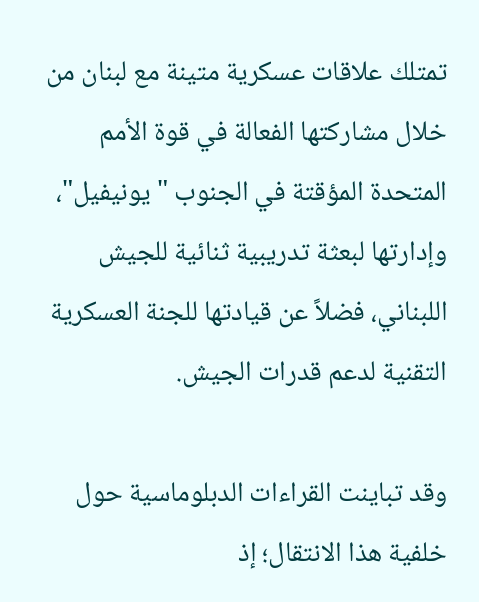تمتلك علاقات عسكرية متينة مع لبنان من خلال مشاركتها الفعالة في قوة الأمم المتحدة المؤقتة في الجنوب "يونيفيل"، وإدارتها لبعثة تدريبية ثنائية للجيش اللبناني، فضلاً عن قيادتها للجنة العسكرية التقنية لدعم قدرات الجيش.

وقد تباينت القراءات الدبلوماسية حول خلفية هذا الانتقال؛ إذ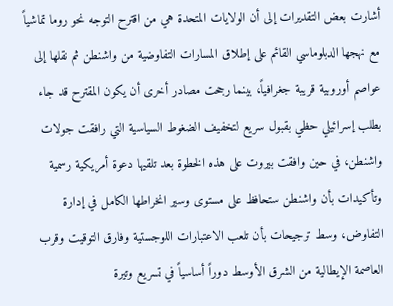أشارت بعض التقديرات إلى أن الولايات المتحدة هي من اقترح التوجه نحو روما تماشياً مع نهجها الدبلوماسي القائم على إطلاق المسارات التفاوضية من واشنطن ثم نقلها إلى عواصم أوروبية قريبة جغرافياً، بينما رجحت مصادر أخرى أن يكون المقترح قد جاء بطلب إسرائيلي حظي بقبول سريع لتخفيف الضغوط السياسية التي رافقت جولات واشنطن، في حين وافقت بيروت على هذه الخطوة بعد تلقيها دعوة أمريكية رسمية وتأكيدات بأن واشنطن ستحافظ على مستوى وسير انخراطها الكامل في إدارة التفاوض، وسط ترجيحات بأن تلعب الاعتبارات اللوجستية وفارق التوقيت وقرب العاصمة الإيطالية من الشرق الأوسط دوراً أساسياً في تسريع وتيرة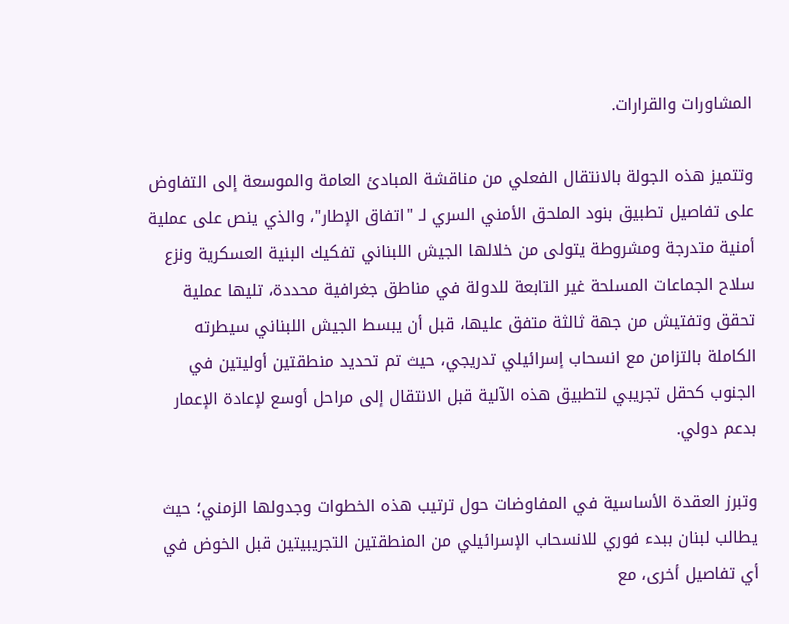المشاورات والقرارات.

وتتميز هذه الجولة بالانتقال الفعلي من مناقشة المبادئ العامة والموسعة إلى التفاوض على تفاصيل تطبيق بنود الملحق الأمني السري لـ "اتفاق الإطار"، والذي ينص على عملية أمنية متدرجة ومشروطة يتولى من خلالها الجيش اللبناني تفكيك البنية العسكرية ونزع سلاح الجماعات المسلحة غير التابعة للدولة في مناطق جغرافية محددة، تليها عملية تحقق وتفتيش من جهة ثالثة متفق عليها، قبل أن يبسط الجيش اللبناني سيطرته الكاملة بالتزامن مع انسحاب إسرائيلي تدريجي، حيث تم تحديد منطقتين أوليتين في الجنوب كحقل تجريبي لتطبيق هذه الآلية قبل الانتقال إلى مراحل أوسع لإعادة الإعمار بدعم دولي.

وتبرز العقدة الأساسية في المفاوضات حول ترتيب هذه الخطوات وجدولها الزمني؛ حيث يطالب لبنان ببدء فوري للانسحاب الإسرائيلي من المنطقتين التجريبيتين قبل الخوض في أي تفاصيل أخرى، مع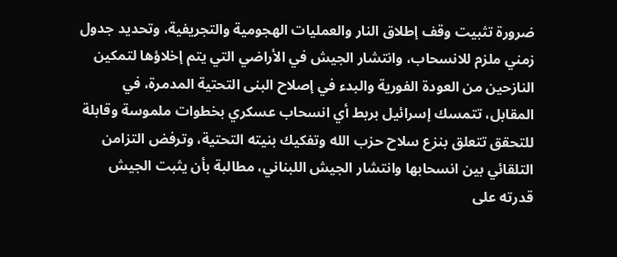ضرورة تثبيت وقف إطلاق النار والعمليات الهجومية والتجريفية، وتحديد جدول زمني ملزم للانسحاب، وانتشار الجيش في الأراضي التي يتم إخلاؤها لتمكين النازحين من العودة الفورية والبدء في إصلاح البنى التحتية المدمرة، في المقابل، تتمسك إسرائيل بربط أي انسحاب عسكري بخطوات ملموسة وقابلة للتحقق تتعلق بنزع سلاح حزب الله وتفكيك بنيته التحتية، وترفض التزامن التلقائي بين انسحابها وانتشار الجيش اللبناني، مطالبة بأن يثبت الجيش قدرته على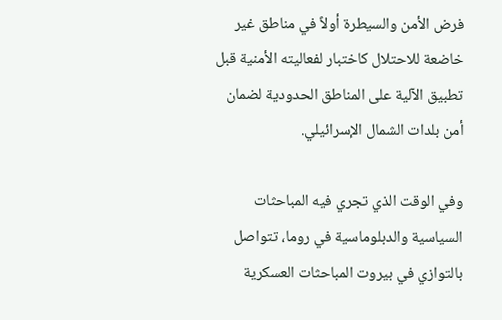فرض الأمن والسيطرة أولاً في مناطق غير خاضعة للاحتلال كاختبار لفعاليته الأمنية قبل تطبيق الآلية على المناطق الحدودية لضمان أمن بلدات الشمال الإسرائيلي.

وفي الوقت الذي تجري فيه المباحثات السياسية والدبلوماسية في روما، تتواصل بالتوازي في بيروت المباحثات العسكرية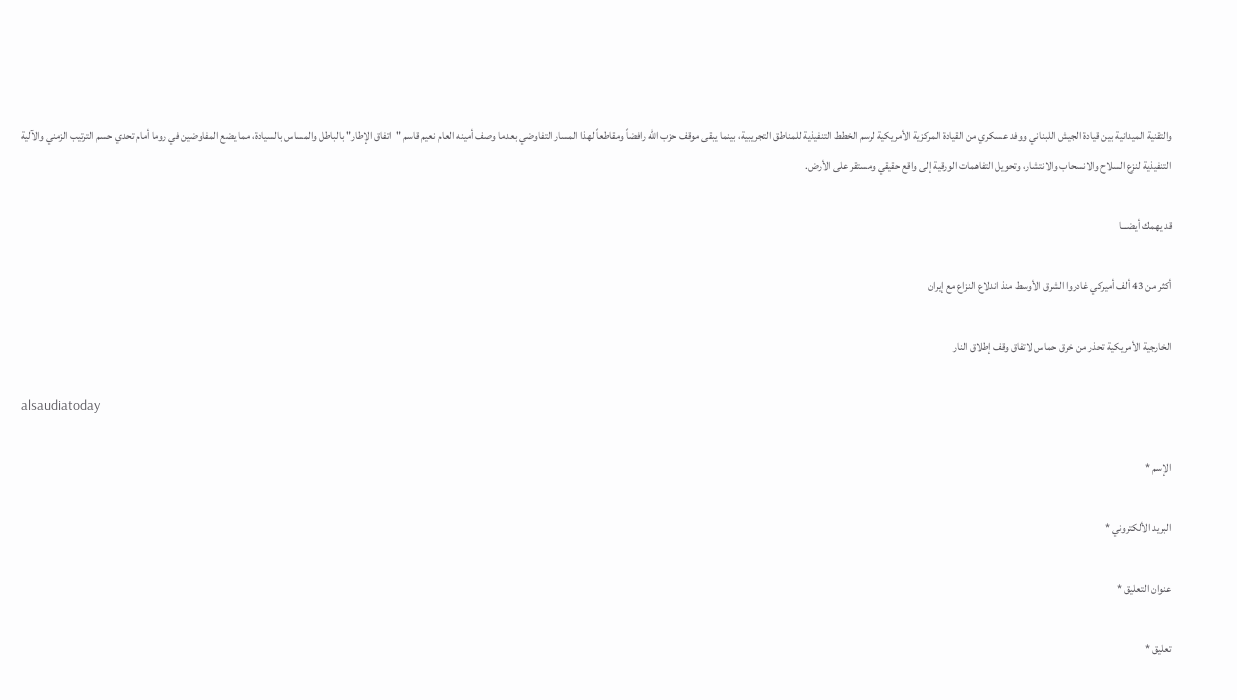والتقنية الميدانية بين قيادة الجيش اللبناني ووفد عسكري من القيادة المركزية الأمريكية لرسم الخطط التنفيذية للمناطق التجريبية، بينما يبقى موقف حزب الله رافضاً ومقاطعاً لهذا المسار التفاوضي بعدما وصف أمينه العام نعيم قاسم "اتفاق الإطار" بالباطل والمساس بالسيادة، مما يضع المفاوضين في روما أمام تحدي حسم الترتيب الزمني والآلية التنفيذية لنزع السلاح والانسحاب والانتشار، وتحويل التفاهمات الورقية إلى واقع حقيقي ومستقر على الأرض.

قد يهمك أيضـــا

أكثر من 43 ألف أميركي غادروا الشرق الأوسط منذ اندلاع النزاع مع إيران

الخارجية الأمريكية تحذر من خرق حماس لاتفاق وقف إطلاق النار

alsaudiatoday

الإسم *

البريد الألكتروني *

عنوان التعليق *

تعليق *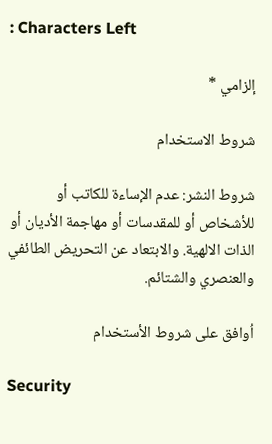: Characters Left

إلزامي *

شروط الاستخدام

شروط النشر: عدم الإساءة للكاتب أو للأشخاص أو للمقدسات أو مهاجمة الأديان أو الذات الالهية. والابتعاد عن التحريض الطائفي والعنصري والشتائم.

اُوافق على شروط الأستخدام

Security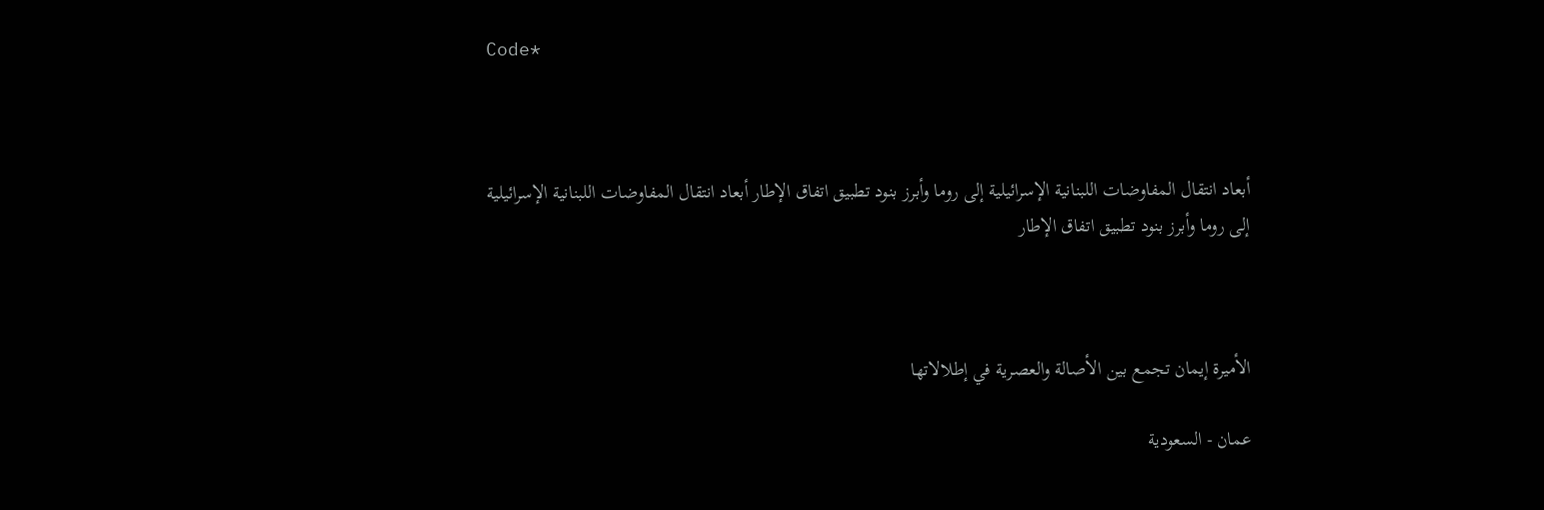Code*



أبعاد انتقال المفاوضات اللبنانية الإسرائيلية إلى روما وأبرز بنود تطبيق اتفاق الإطار أبعاد انتقال المفاوضات اللبنانية الإسرائيلية إلى روما وأبرز بنود تطبيق اتفاق الإطار



الأميرة إيمان تجمع بين الأصالة والعصرية في إطلالاتها

عمان - السعودية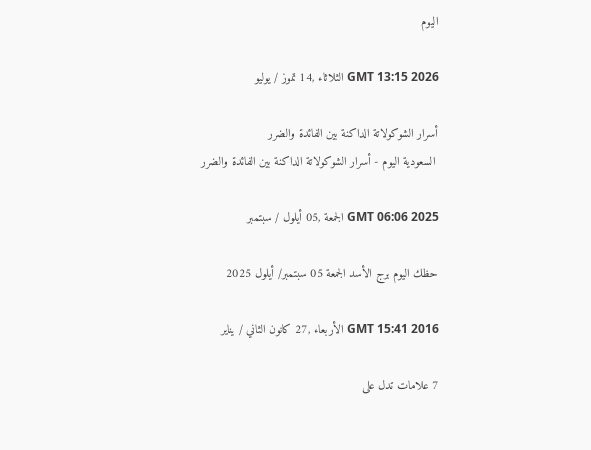اليوم

GMT 13:15 2026 الثلاثاء ,14 تموز / يوليو

أسرار الشوكولاتة الداكنة بين الفائدة والضرر
 السعودية اليوم - أسرار الشوكولاتة الداكنة بين الفائدة والضرر

GMT 06:06 2025 الجمعة ,05 أيلول / سبتمبر

حظك اليوم برج الأسد الجمعة 05 سبتمبر/ أيلول 2025

GMT 15:41 2016 الأربعاء ,27 كانون الثاني / يناير

7 علامات تدل على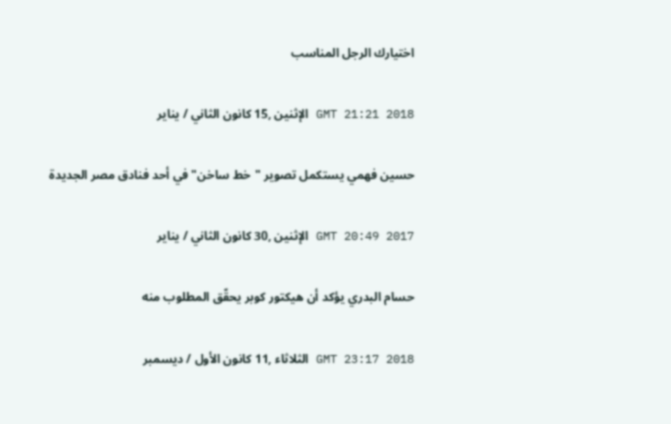اختيارك الرجل المناسب

GMT 21:21 2018 الإثنين ,15 كانون الثاني / يناير

حسين فهمي يستكمل تصوير "خط ساخن" في أحد فنادق مصر الجديدة

GMT 20:49 2017 الإثنين ,30 كانون الثاني / يناير

حسام البدري يؤكد أن هيكتور كوبر يحقّق المطلوب منه

GMT 23:17 2018 الثلاثاء ,11 كانون الأول / ديسمبر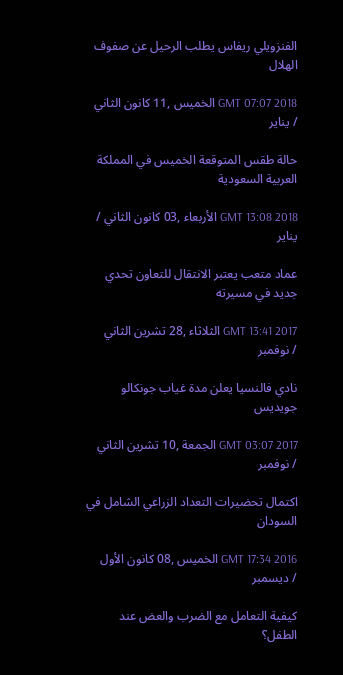الفنزويلي ريفاس يطلب الرحيل عن صفوف الهلال

GMT 07:07 2018 الخميس ,11 كانون الثاني / يناير

حالة طقس المتوقعة الخميس في المملكة العربية السعودية

GMT 13:08 2018 الأربعاء ,03 كانون الثاني / يناير

عماد متعب يعتبر الانتقال للتعاون تحدي جديد في مسيرته

GMT 13:41 2017 الثلاثاء ,28 تشرين الثاني / نوفمبر

نادي فالنسيا يعلن مدة غياب جونكالو جويديس

GMT 03:07 2017 الجمعة ,10 تشرين الثاني / نوفمبر

اكتمال تحضيرات التعداد الزراعي الشامل في السودان

GMT 17:34 2016 الخميس ,08 كانون الأول / ديسمبر

كيفية التعامل مع الضرب والعض عند الطفل؟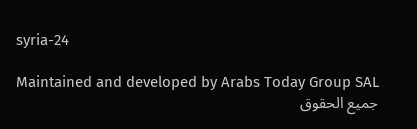syria-24

Maintained and developed by Arabs Today Group SAL
جميع الحقوق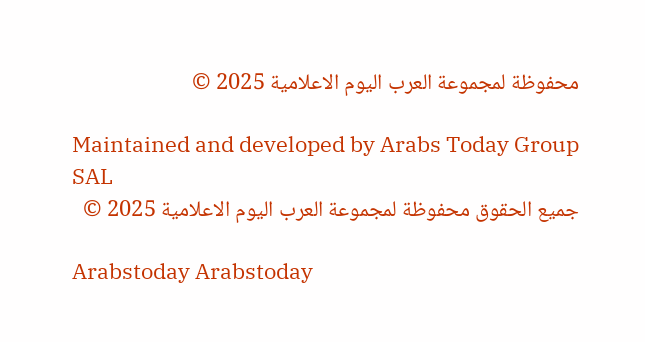محفوظة لمجموعة العرب اليوم الاعلامية 2025 ©

Maintained and developed by Arabs Today Group SAL
جميع الحقوق محفوظة لمجموعة العرب اليوم الاعلامية 2025 ©

Arabstoday Arabstoday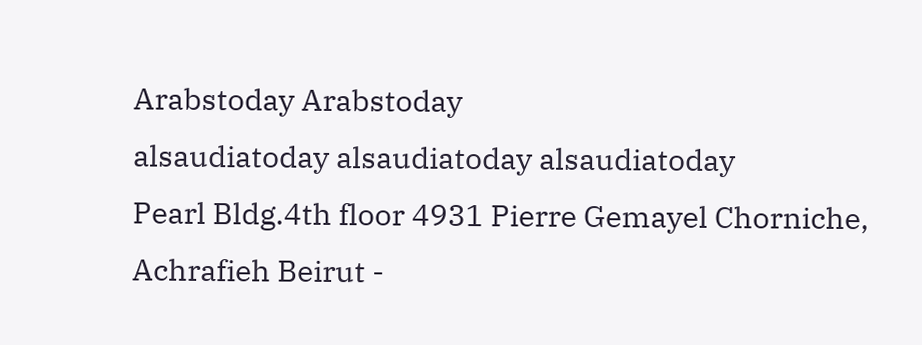Arabstoday Arabstoday
alsaudiatoday alsaudiatoday alsaudiatoday
Pearl Bldg.4th floor 4931 Pierre Gemayel Chorniche, Achrafieh Beirut -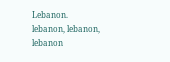Lebanon.
lebanon, lebanon, lebanon